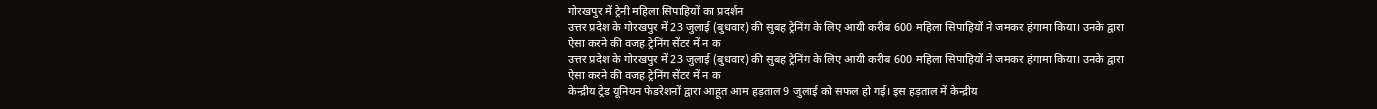गोरखपुर में ट्रेनी महिला सिपाहियों का प्रदर्शन
उत्तर प्रदेश के गोरखपुर में 23 जुलाई (बुधवार) की सुबह ट्रेनिंग के लिए आयी करीब 600 महिला सिपाहियों ने जमकर हंगामा किया। उनके द्वारा ऐसा करने की वजह ट्रेनिंग सेंटर में न क
उत्तर प्रदेश के गोरखपुर में 23 जुलाई (बुधवार) की सुबह ट्रेनिंग के लिए आयी करीब 600 महिला सिपाहियों ने जमकर हंगामा किया। उनके द्वारा ऐसा करने की वजह ट्रेनिंग सेंटर में न क
केन्द्रीय ट्रेड यूनियन फेडरेशनों द्वारा आहूत आम हड़ताल 9 जुलाई को सफल हो गई। इस हड़ताल में केन्द्रीय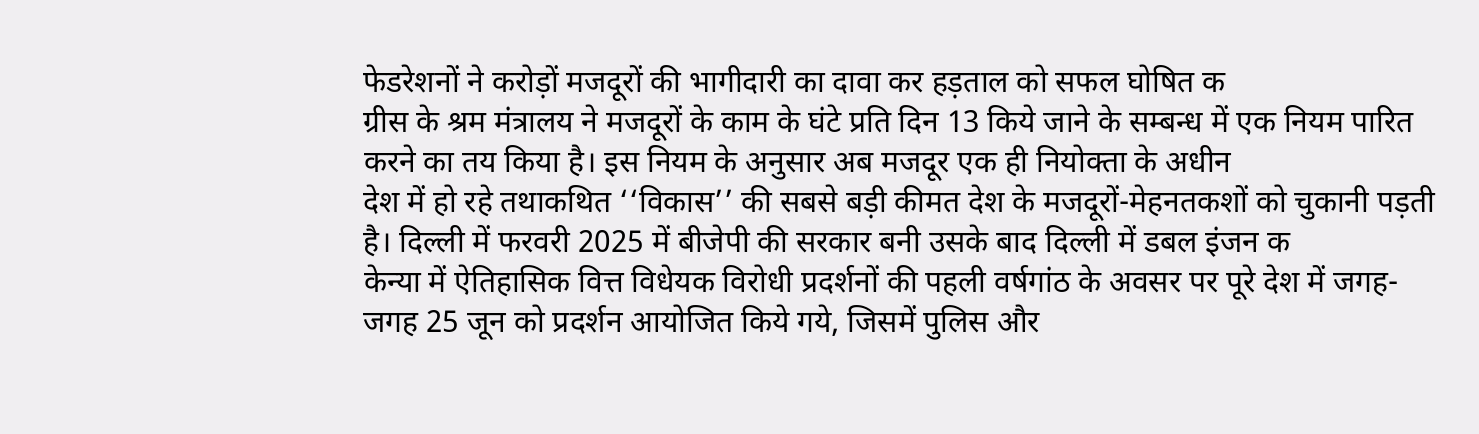फेडरेशनों ने करोड़ों मजदूरों की भागीदारी का दावा कर हड़ताल को सफल घोषित क
ग्रीस के श्रम मंत्रालय ने मजदूरों के काम के घंटे प्रति दिन 13 किये जाने के सम्बन्ध में एक नियम पारित करने का तय किया है। इस नियम के अनुसार अब मजदूर एक ही नियोक्ता के अधीन
देश में हो रहे तथाकथित ‘‘विकास’’ की सबसे बड़ी कीमत देश के मजदूरों-मेहनतकशों को चुकानी पड़ती है। दिल्ली में फरवरी 2025 में बीजेपी की सरकार बनी उसके बाद दिल्ली में डबल इंजन क
केन्या में ऐतिहासिक वित्त विधेयक विरोधी प्रदर्शनों की पहली वर्षगांठ के अवसर पर पूरे देश में जगह-जगह 25 जून को प्रदर्शन आयोजित किये गये, जिसमें पुलिस और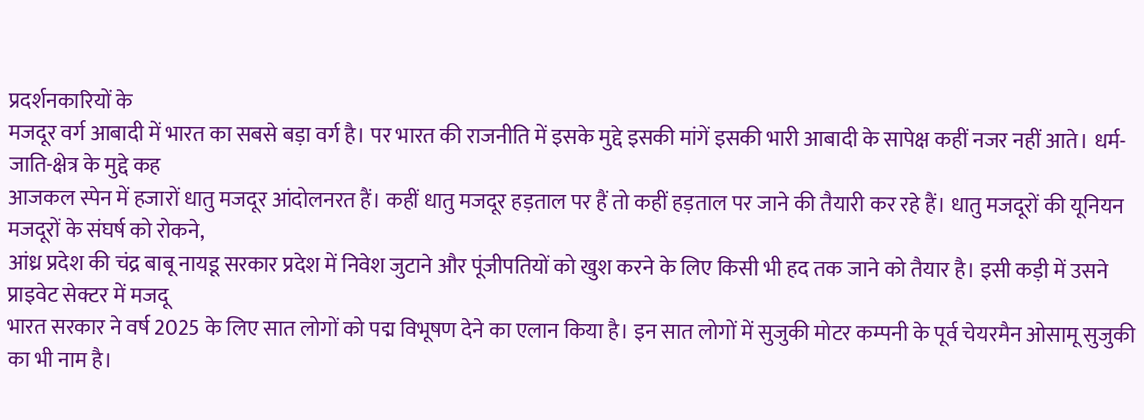प्रदर्शनकारियों के
मजदूर वर्ग आबादी में भारत का सबसे बड़ा वर्ग है। पर भारत की राजनीति में इसके मुद्दे इसकी मांगें इसकी भारी आबादी के सापेक्ष कहीं नजर नहीं आते। धर्म-जाति-क्षेत्र के मुद्दे कह
आजकल स्पेन में हजारों धातु मजदूर आंदोलनरत हैं। कहीं धातु मजदूर हड़ताल पर हैं तो कहीं हड़ताल पर जाने की तैयारी कर रहे हैं। धातु मजदूरों की यूनियन मजदूरों के संघर्ष को रोकने,
आंध्र प्रदेश की चंद्र बाबू नायडू सरकार प्रदेश में निवेश जुटाने और पूंजीपतियों को खुश करने के लिए किसी भी हद तक जाने को तैयार है। इसी कड़ी में उसने प्राइवेट सेक्टर में मजदू
भारत सरकार ने वर्ष 2025 के लिए सात लोगों को पद्म विभूषण देने का एलान किया है। इन सात लोगों में सुजुकी मोटर कम्पनी के पूर्व चेयरमैन ओसामू सुजुकी का भी नाम है।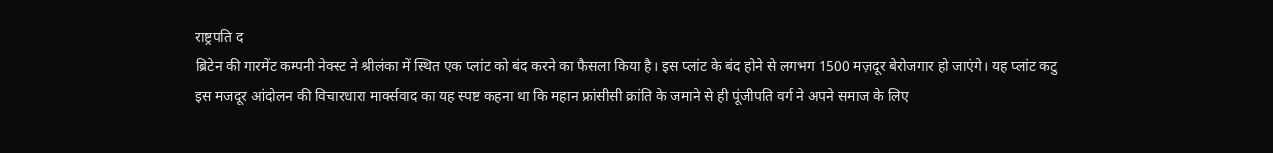राष्ट्रपति द
ब्रिटेन की गारमेंट कम्पनी नेक्स्ट ने श्रीलंका में स्थित एक प्लांट को बंद करने का फैसला किया है। इस प्लांट के बंद होने से लगभग 1500 मज़दूर बेरोजगार हो जाएंगे। यह प्लांट कटु
इस मजदूर आंदोलन की विचारधारा मार्क्सवाद का यह स्पष्ट कहना था कि महान फ्रांसीसी क्रांति के जमाने से ही पूंजीपति वर्ग ने अपने समाज के लिए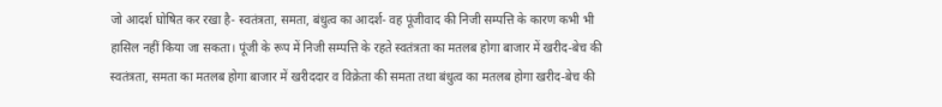जो आदर्श घोषित कर रखा है- स्वतंत्रता, समता, बंधुत्व का आदर्श- वह पूंजीवाद की निजी सम्पत्ति के कारण कभी भी हासिल नहीं किया जा सकता। पूंजी के रूप में निजी सम्पत्ति के रहते स्वतंत्रता का मतलब होगा बाजार में खरीद-बेच की स्वतंत्रता, समता का मतलब होगा बाजार में खरीददार व विक्रेता की समता तथा बंधुत्व का मतलब होगा खरीद-बेच की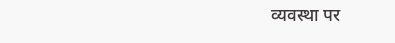व्यवस्था पर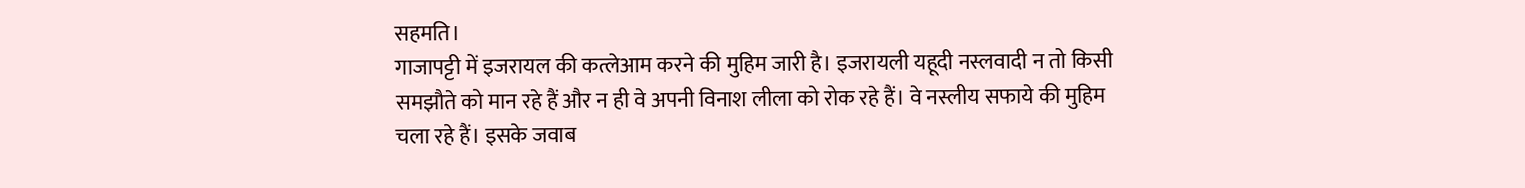सहमति।
गाजापट्टी में इजरायल की कत्लेआम करने की मुहिम जारी है। इजरायली यहूदी नस्लवादी न तो किसी समझौते को मान रहे हैं और न ही वे अपनी विनाश लीला को रोक रहे हैं। वे नस्लीय सफाये की मुहिम चला रहे हैं। इसके जवाब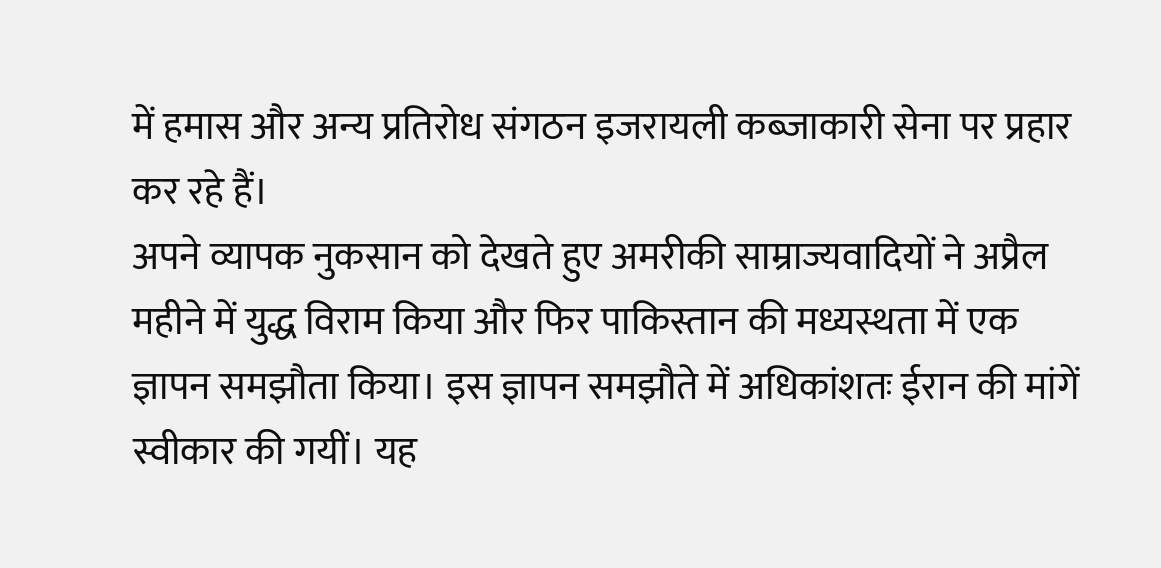में हमास और अन्य प्रतिरोध संगठन इजरायली कब्जाकारी सेना पर प्रहार कर रहे हैं।
अपने व्यापक नुकसान को देखते हुए अमरीकी साम्राज्यवादियों ने अप्रैल महीने में युद्ध विराम किया और फिर पाकिस्तान की मध्यस्थता में एक ज्ञापन समझौता किया। इस ज्ञापन समझौते में अधिकांशतः ईरान की मांगें स्वीकार की गयीं। यह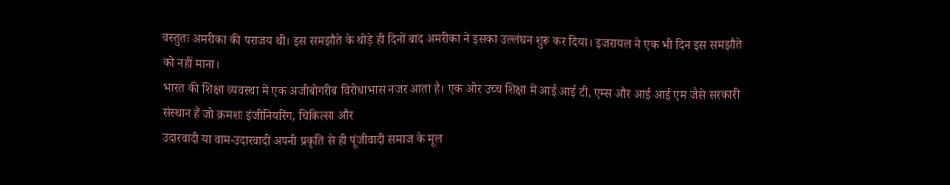वस्तुतः अमरीका की पराजय थी। इस समझौते के थोड़े ही दिनों बाद अमरीका ने इसका उल्लंघन शुरू कर दिया। इजरायल ने एक भी दिन इस समझौते को नहीं माना।
भारत की शिक्षा व्यवस्था में एक अजीबोगरीब विरोधाभास नजर आता है। एक ओर उच्च शिक्षा में आई आई टी, एम्स और आई आई एम जैसे सरकारी संस्थान हैं जो क्रमशः इंजीनियरिंग, चिकित्सा और
उदारवादी या वाम-उदारवादी अपनी प्रकृति से ही पूंजीवादी समाज के मूल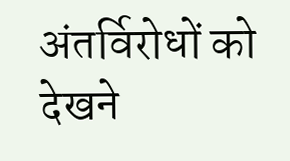अंतर्विरोधों को देखने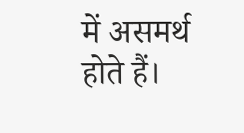में असमर्थ होते हैं।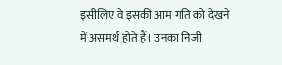इसीलिए वे इसकी आम गति को देखने में असमर्थ होते हैं। उनका निजी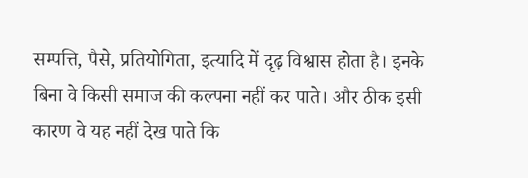सम्पत्ति, पैसे, प्रतियोगिता, इत्यादि में दृढ़ विश्वास होता है। इनके बिना वे किसी समाज की कल्पना नहीं कर पाते। और ठीक इसी कारण वे यह नहीं देख पाते कि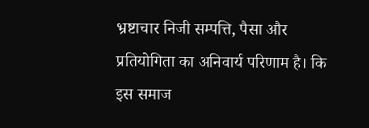भ्रष्टाचार निजी सम्पत्ति, पैसा और प्रतियोगिता का अनिवार्य परिणाम है। कि इस समाज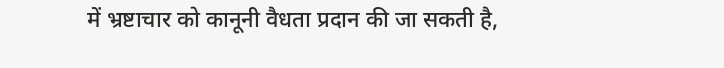में भ्रष्टाचार को कानूनी वैधता प्रदान की जा सकती है,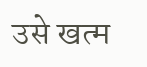उसे खत्म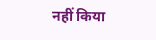नहीं किया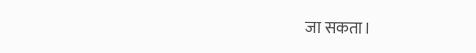जा सकता।